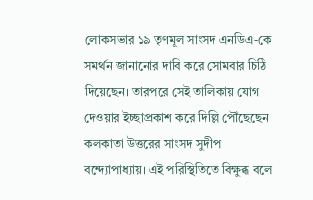লোকসভার ১৯ তৃণমূল সাংসদ এনডিএ-কে সমর্থন জানানোর দাবি করে সোমবার চিঠি দিয়েছেন। তারপরে সেই তালিকায় যোগ দেওয়ার ইচ্ছাপ্রকাশ করে দিল্লি পৌঁছেছেন কলকাতা উত্তরের সাংসদ সুদীপ বন্দ্যোপাধ্যায়। এই পরিস্থিতিতে বিক্ষুব্ধ বলে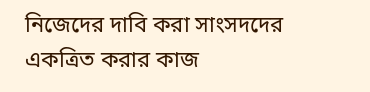নিজেদের দাবি করা সাংসদদের একত্রিত করার কাজ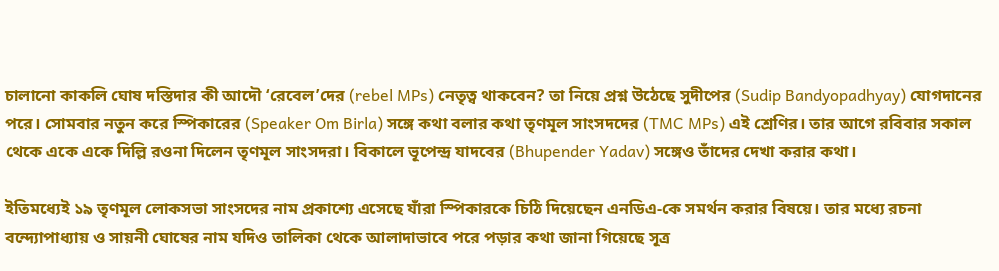চালানো কাকলি ঘোষ দস্তিদার কী আদৌ ‘রেবেল’দের (rebel MPs) নেতৃত্ব থাকবেন? তা নিয়ে প্রশ্ন উঠেছে সুদীপের (Sudip Bandyopadhyay) যোগদানের পরে। সোমবার নতুন করে স্পিকারের (Speaker Om Birla) সঙ্গে কথা বলার কথা তৃণমূল সাংসদদের (TMC MPs) এই শ্রেণির। তার আগে রবিবার সকাল থেকে একে একে দিল্লি রওনা দিলেন তৃণমূল সাংসদরা। বিকালে ভূপেন্দ্র যাদবের (Bhupender Yadav) সঙ্গেও তাঁদের দেখা করার কথা।

ইতিমধ্যেই ১৯ তৃণমূল লোকসভা সাংসদের নাম প্রকাশ্যে এসেছে যাঁরা স্পিকারকে চিঠি দিয়েছেন এনডিএ-কে সমর্থন করার বিষয়ে। তার মধ্যে রচনা বন্দ্যোপাধ্যায় ও সায়নী ঘোষের নাম যদিও তালিকা থেকে আলাদাভাবে পরে পড়ার কথা জানা গিয়েছে সূত্র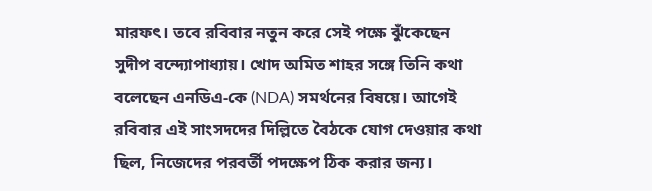মারফৎ। তবে রবিবার নতুন করে সেই পক্ষে ঝুঁকেছেন সুদীপ বন্দ্যোপাধ্যায়। খোদ অমিত শাহর সঙ্গে তিনি কথা বলেছেন এনডিএ-কে (NDA) সমর্থনের বিষয়ে। আগেই রবিবার এই সাংসদদের দিল্লিতে বৈঠকে যোগ দেওয়ার কথা ছিল, নিজেদের পরবর্তী পদক্ষেপ ঠিক করার জন্য।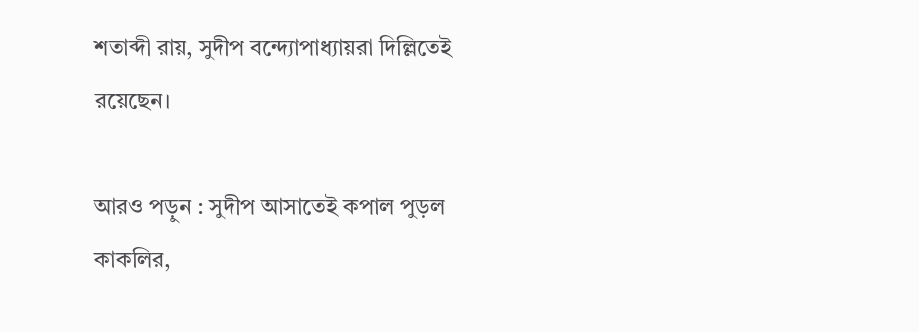শতাব্দী রায়, সুদীপ বন্দ্যোপাধ্যায়রা দিল্লিতেই রয়েছেন।

আরও পড়ুন : সুদীপ আসাতেই কপাল পুড়ল কাকলির,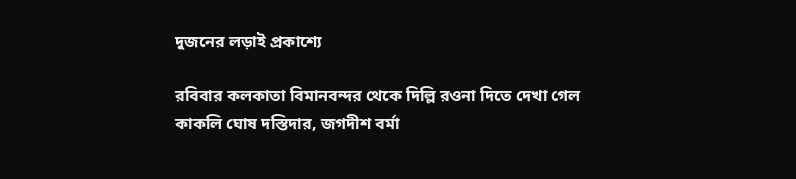দুজনের লড়াই প্রকাশ্যে

রবিবার কলকাতা বিমানবন্দর থেকে দিল্লি রওনা দিতে দেখা গেল কাকলি ঘোষ দস্তিদার, জগদীশ বর্মা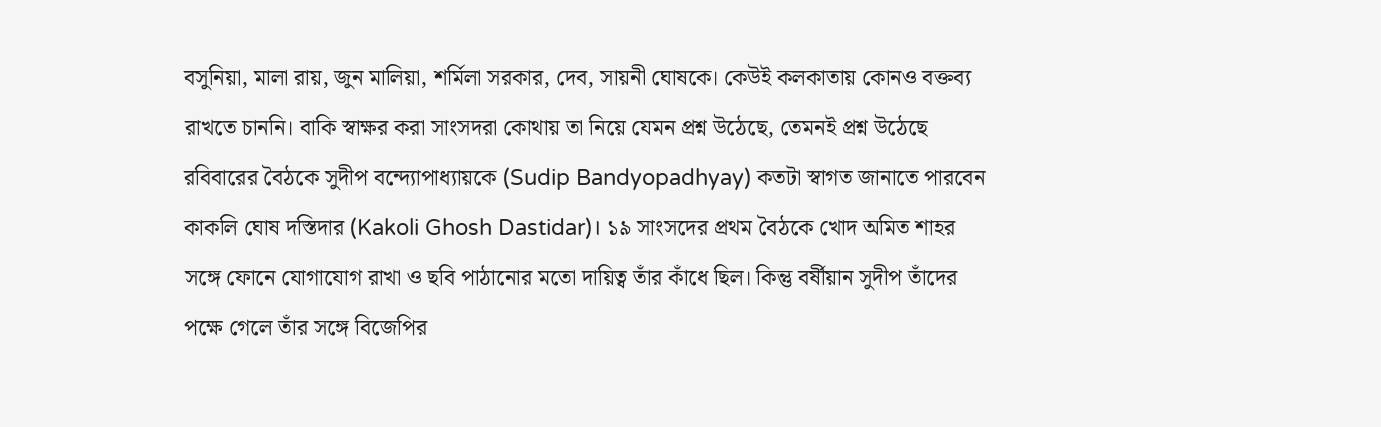বসুনিয়া, মালা রায়, জুন মালিয়া, শর্মিলা সরকার, দেব, সায়নী ঘোষকে। কেউই কলকাতায় কোনও বক্তব্য রাখতে চাননি। বাকি স্বাক্ষর করা সাংসদরা কোথায় তা নিয়ে যেমন প্রশ্ন উঠেছে, তেমনই প্রশ্ন উঠেছে রবিবারের বৈঠকে সুদীপ বন্দ্যোপাধ্যায়কে (Sudip Bandyopadhyay) কতটা স্বাগত জানাতে পারবেন কাকলি ঘোষ দস্তিদার (Kakoli Ghosh Dastidar)। ১৯ সাংসদের প্রথম বৈঠকে খোদ অমিত শাহর সঙ্গে ফোনে যোগাযোগ রাখা ও ছবি পাঠানোর মতো দায়িত্ব তাঁর কাঁধে ছিল। কিন্তু বর্ষীয়ান সুদীপ তাঁদের পক্ষে গেলে তাঁর সঙ্গে বিজেপির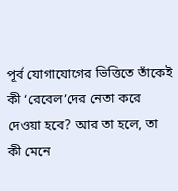পূর্ব যোগাযোগের ভিত্তিতে তাঁকেই কী ‘রেবেল’দের নেতা করে দেওয়া হবে? আর তা হলে, তা কী মেনে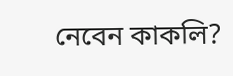নেবেন কাকলি?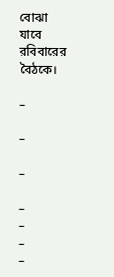বোঝা যাবে রবিবারের বৈঠকে।

–

–

–

–
–
–
–